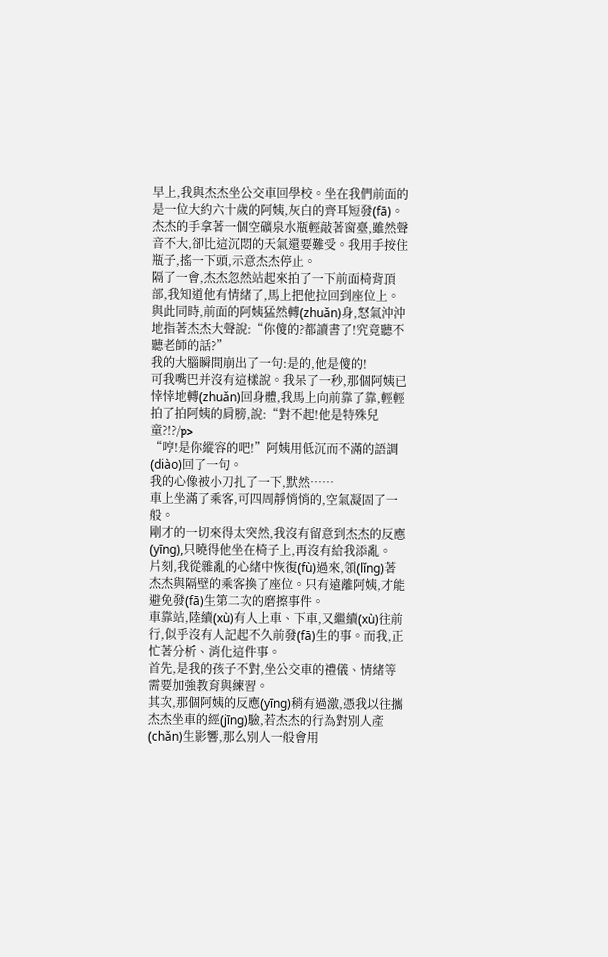早上,我與杰杰坐公交車回學校。坐在我們前面的是一位大約六十歲的阿姨,灰白的齊耳短發(fā)。
杰杰的手拿著一個空礦泉水瓶輕敲著窗臺,雖然聲音不大,卻比這沉悶的天氣還要難受。我用手按住瓶子,搖一下頭,示意杰杰停止。
隔了一會,杰杰忽然站起來拍了一下前面椅背頂部,我知道他有情緒了,馬上把他拉回到座位上。
與此同時,前面的阿姨猛然轉(zhuǎn)身,怒氣沖沖地指著杰杰大聲說:“你傻的?都讀書了!究竟聽不聽老師的話?”
我的大腦瞬間崩出了一句:是的,他是傻的!
可我嘴巴并沒有這樣說。我呆了一秒,那個阿姨已悻悻地轉(zhuǎn)回身體,我馬上向前靠了靠,輕輕拍了拍阿姨的肩膀,說:“對不起!他是特殊兒童?!?/p>
“哼!是你縱容的吧!”阿姨用低沉而不滿的語調(diào)回了一句。
我的心像被小刀扎了一下,默然……
車上坐滿了乘客,可四周靜悄悄的,空氣凝固了一般。
剛才的一切來得太突然,我沒有留意到杰杰的反應(yīng),只曉得他坐在椅子上,再沒有給我添亂。
片刻,我從雜亂的心緒中恢復(fù)過來,領(lǐng)著杰杰與隔壁的乘客換了座位。只有遠離阿姨,才能避免發(fā)生第二次的磨擦事件。
車靠站,陸續(xù)有人上車、下車,又繼續(xù)往前行,似乎沒有人記起不久前發(fā)生的事。而我,正忙著分析、消化這件事。
首先,是我的孩子不對,坐公交車的禮儀、情緒等需要加強教育與練習。
其次,那個阿姨的反應(yīng)稍有過激,憑我以往攜杰杰坐車的經(jīng)驗,若杰杰的行為對別人產(chǎn)生影響,那么別人一般會用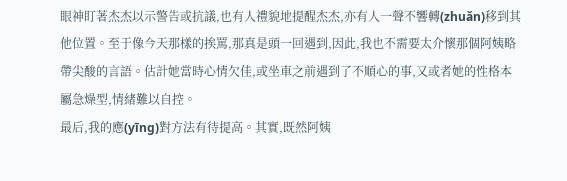眼神盯著杰杰以示警告或抗議,也有人禮貌地提醒杰杰,亦有人一聲不響轉(zhuǎn)移到其他位置。至于像今天那樣的挨罵,那真是頭一回遇到,因此,我也不需要太介懷那個阿姨略帶尖酸的言語。估計她當時心情欠佳,或坐車之前遇到了不順心的事,又或者她的性格本屬急燥型,情緒難以自控。
最后,我的應(yīng)對方法有待提高。其實,既然阿姨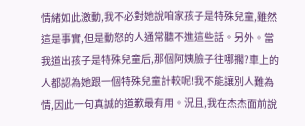情緒如此激動,我不必對她說咱家孩子是特殊兒童,雖然這是事實,但是動怒的人通常聽不進這些話。另外。當我道出孩子是特殊兒童后,那個阿姨臉子往哪擱?車上的人都認為她跟一個特殊兒童計較呢!我不能讓別人難為情,因此一句真誠的道歉最有用。況且,我在杰杰面前說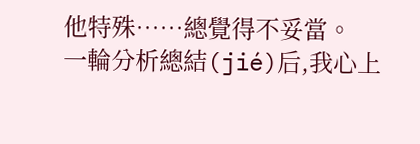他特殊……總覺得不妥當。
一輪分析總結(jié)后,我心上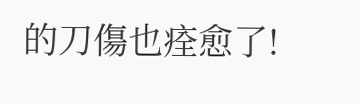的刀傷也痊愈了!